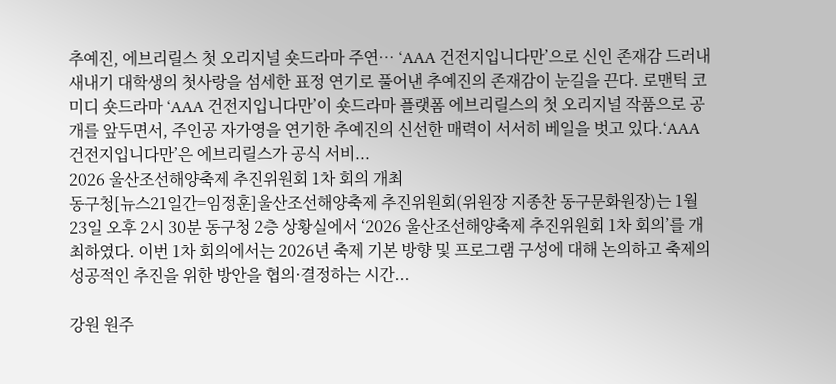추예진, 에브리릴스 첫 오리지널 숏드라마 주연… ‘AAA 건전지입니다만’으로 신인 존재감 드러내
새내기 대학생의 첫사랑을 섬세한 표정 연기로 풀어낸 추예진의 존재감이 눈길을 끈다. 로맨틱 코미디 숏드라마 ‘AAA 건전지입니다만’이 숏드라마 플랫폼 에브리릴스의 첫 오리지널 작품으로 공개를 앞두면서, 주인공 자가영을 연기한 추예진의 신선한 매력이 서서히 베일을 벗고 있다.‘AAA 건전지입니다만’은 에브리릴스가 공식 서비...
2026 울산조선해양축제 추진위원회 1차 회의 개최
동구청[뉴스21일간=임정훈]울산조선해양축제 추진위원회(위원장 지종찬 동구문화원장)는 1월 23일 오후 2시 30분 동구청 2층 상황실에서 ‘2026 울산조선해양축제 추진위원회 1차 회의’를 개최하였다. 이번 1차 회의에서는 2026년 축제 기본 방향 및 프로그램 구성에 대해 논의하고 축제의 성공적인 추진을 위한 방안을 협의·결정하는 시간...

강원 원주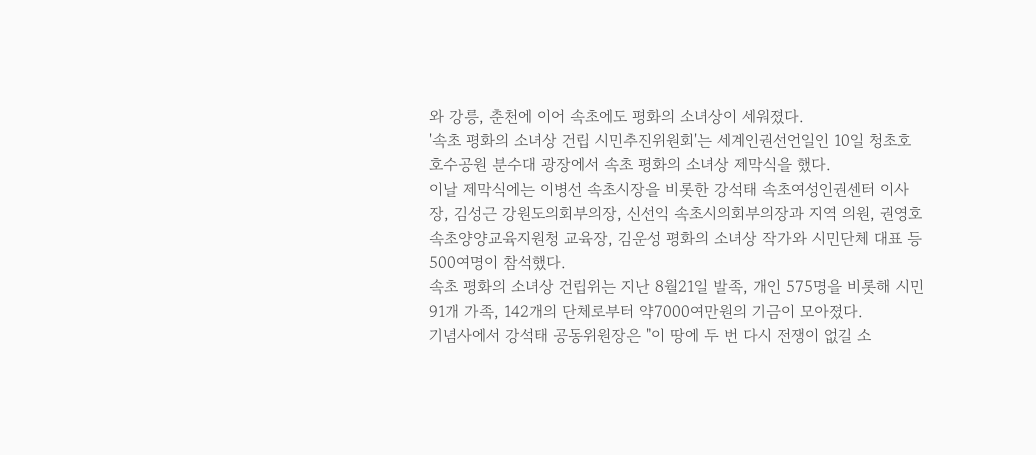와 강릉, 춘천에 이어 속초에도 평화의 소녀상이 세워졌다.
'속초 평화의 소녀상 건립 시민추진위원회'는 세계인권선언일인 10일 청초호 호수공원 분수대 광장에서 속초 평화의 소녀상 제막식을 했다.
이날 제막식에는 이병선 속초시장을 비롯한 강석태 속초여성인권센터 이사장, 김성근 강원도의회부의장, 신선익 속초시의회부의장과 지역 의원, 권영호 속초양양교육지원청 교육장, 김운성 평화의 소녀상 작가와 시민단체 대표 등 500여명이 참석했다.
속초 평화의 소녀상 건립위는 지난 8월21일 발족, 개인 575명을 비롯해 시민 91개 가족, 142개의 단체로부터 약7000여만원의 기금이 모아졌다.
기념사에서 강석태 공동위원장은 "이 땅에 두 번 다시 전쟁이 없길 소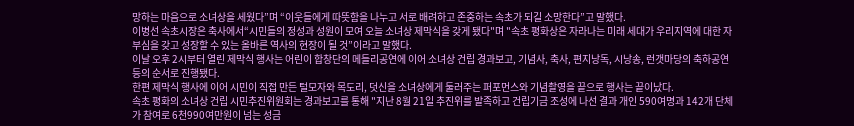망하는 마음으로 소녀상을 세웠다”며 “이웃들에게 따뜻함을 나누고 서로 배려하고 존중하는 속초가 되길 소망한다”고 말했다.
이병선 속초시장은 축사에서“시민들의 정성과 성원이 모여 오늘 소녀상 제막식을 갖게 됐다"며 "속초 평화상은 자라나는 미래 세대가 우리지역에 대한 자부심을 갖고 성장할 수 있는 올바른 역사의 현장이 될 것”이라고 말했다.
이날 오후 2시부터 열린 제막식 행사는 어린이 합창단의 메들리공연에 이어 소녀상 건립 경과보고, 기념사, 축사, 편지낭독, 시낭송, 런갯마당의 축하공연 등의 순서로 진행됐다.
한편 제막식 행사에 이어 시민이 직접 만든 털모자와 목도리, 덧신을 소녀상에게 둘러주는 퍼포먼스와 기념촬영을 끝으로 행사는 끝이났다.
속초 평화의 소녀상 건립 시민추진위원회는 경과보고를 통해 "지난 8월 21일 추진위를 발족하고 건립기금 조성에 나선 결과 개인 590여명과 142개 단체가 참여로 6천990여만원이 넘는 성금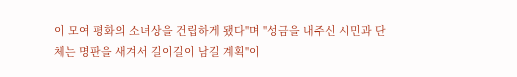이 모여 평화의 소녀상을 건립하게 됐다"며 "성금을 내주신 시민과 단체는 명판을 새겨서 길이길이 남길 계획"이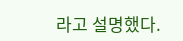라고 설명했다.